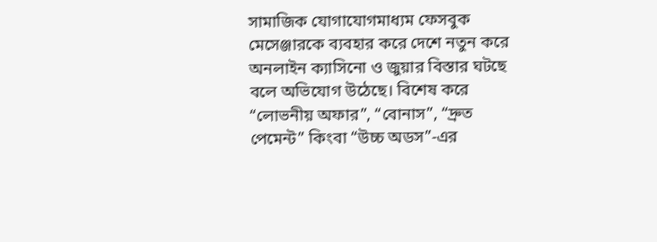সামাজিক যোগাযোগমাধ্যম ফেসবুক মেসেঞ্জারকে ব্যবহার করে দেশে নতুন করে অনলাইন ক্যাসিনো ও জুয়ার বিস্তার ঘটছে বলে অভিযোগ উঠেছে। বিশেষ করে “লোভনীয় অফার”, “বোনাস”, “দ্রুত পেমেন্ট” কিংবা “উচ্চ অডস”-এর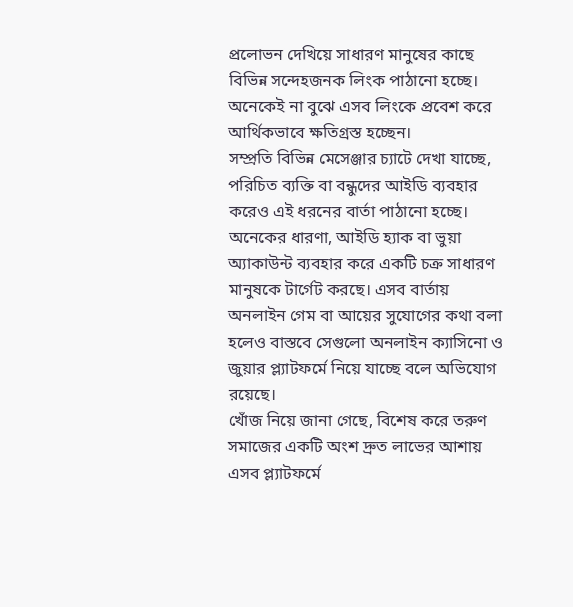প্রলোভন দেখিয়ে সাধারণ মানুষের কাছে বিভিন্ন সন্দেহজনক লিংক পাঠানো হচ্ছে। অনেকেই না বুঝে এসব লিংকে প্রবেশ করে আর্থিকভাবে ক্ষতিগ্রস্ত হচ্ছেন।
সম্প্রতি বিভিন্ন মেসেঞ্জার চ্যাটে দেখা যাচ্ছে, পরিচিত ব্যক্তি বা বন্ধুদের আইডি ব্যবহার করেও এই ধরনের বার্তা পাঠানো হচ্ছে। অনেকের ধারণা, আইডি হ্যাক বা ভুয়া অ্যাকাউন্ট ব্যবহার করে একটি চক্র সাধারণ মানুষকে টার্গেট করছে। এসব বার্তায় অনলাইন গেম বা আয়ের সুযোগের কথা বলা হলেও বাস্তবে সেগুলো অনলাইন ক্যাসিনো ও জুয়ার প্ল্যাটফর্মে নিয়ে যাচ্ছে বলে অভিযোগ রয়েছে।
খোঁজ নিয়ে জানা গেছে, বিশেষ করে তরুণ সমাজের একটি অংশ দ্রুত লাভের আশায় এসব প্ল্যাটফর্মে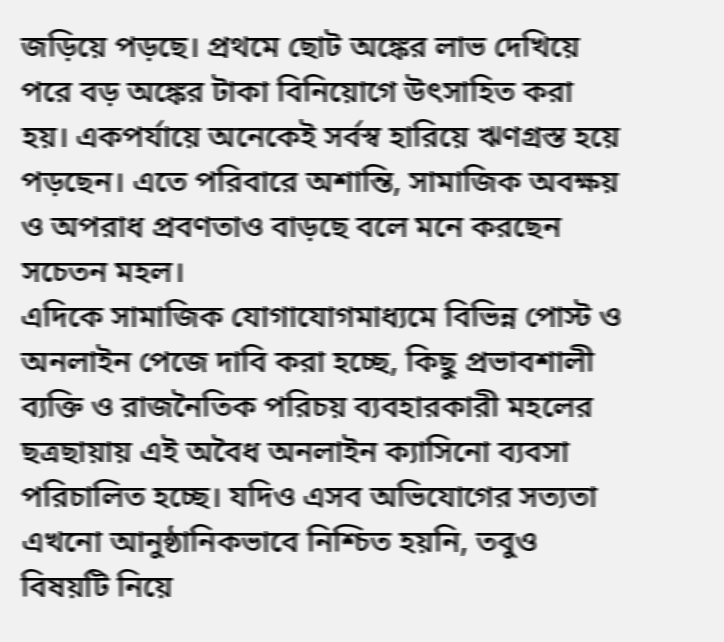জড়িয়ে পড়ছে। প্রথমে ছোট অঙ্কের লাভ দেখিয়ে পরে বড় অঙ্কের টাকা বিনিয়োগে উৎসাহিত করা হয়। একপর্যায়ে অনেকেই সর্বস্ব হারিয়ে ঋণগ্রস্ত হয়ে পড়ছেন। এতে পরিবারে অশান্তি, সামাজিক অবক্ষয় ও অপরাধ প্রবণতাও বাড়ছে বলে মনে করছেন সচেতন মহল।
এদিকে সামাজিক যোগাযোগমাধ্যমে বিভিন্ন পোস্ট ও অনলাইন পেজে দাবি করা হচ্ছে, কিছু প্রভাবশালী ব্যক্তি ও রাজনৈতিক পরিচয় ব্যবহারকারী মহলের ছত্রছায়ায় এই অবৈধ অনলাইন ক্যাসিনো ব্যবসা পরিচালিত হচ্ছে। যদিও এসব অভিযোগের সত্যতা এখনো আনুষ্ঠানিকভাবে নিশ্চিত হয়নি, তবুও বিষয়টি নিয়ে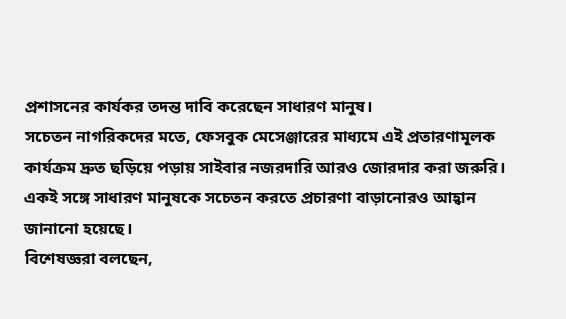প্রশাসনের কার্যকর তদন্ত দাবি করেছেন সাধারণ মানুষ।
সচেতন নাগরিকদের মতে, ফেসবুক মেসেঞ্জারের মাধ্যমে এই প্রতারণামূলক কার্যক্রম দ্রুত ছড়িয়ে পড়ায় সাইবার নজরদারি আরও জোরদার করা জরুরি। একই সঙ্গে সাধারণ মানুষকে সচেতন করতে প্রচারণা বাড়ানোরও আহ্বান জানানো হয়েছে।
বিশেষজ্ঞরা বলছেন,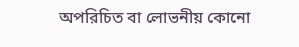অপরিচিত বা লোভনীয় কোনো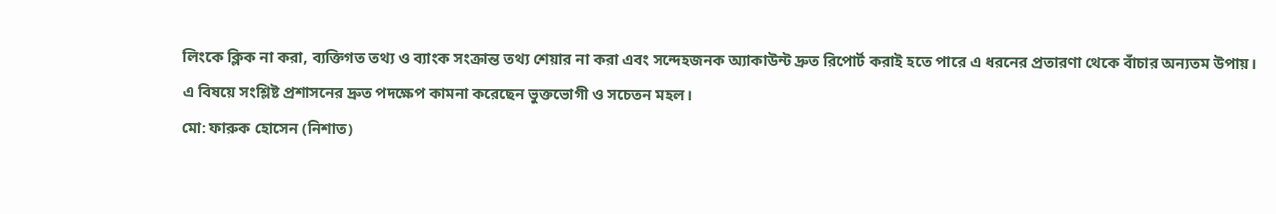লিংকে ক্লিক না করা, ব্যক্তিগত তথ্য ও ব্যাংক সংক্রান্ত তথ্য শেয়ার না করা এবং সন্দেহজনক অ্যাকাউন্ট দ্রুত রিপোর্ট করাই হতে পারে এ ধরনের প্রতারণা থেকে বাঁচার অন্যতম উপায়।
এ বিষয়ে সংশ্লিষ্ট প্রশাসনের দ্রুত পদক্ষেপ কামনা করেছেন ভুক্তভোগী ও সচেতন মহল।
মো: ফারুক হোসেন (নিশাত)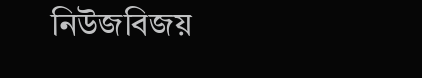নিউজবিজয়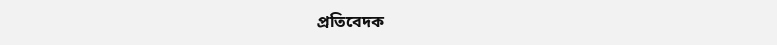প্রতিবেদক